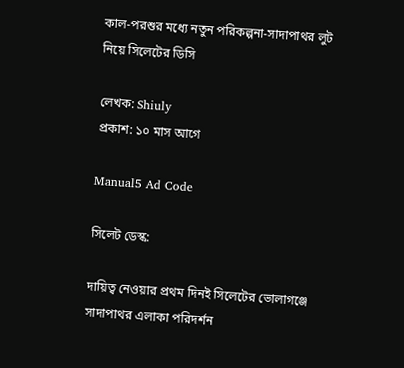কাল-পরশুর মধ্যে নতুন পরিকল্পনা-সাদাপাথর লুট নিয়ে সিলেটের ডিসি

লেখক: Shiuly
প্রকাশ: ১০ মাস আগে

Manual5 Ad Code

সিলেট ডেস্ক:

দায়িত্ব নেওয়ার প্রথম দিনই সিলেটের ভোলাগঞ্জে সাদাপাথর এলাকা পরিদর্শন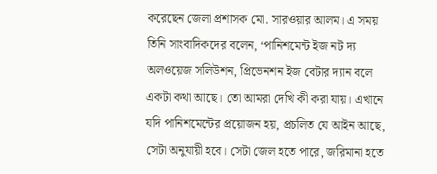করেছেন জেলা প্রশাসক মো. সারওয়ার আলম। এ সময় তিনি সাংবাদিকদের বলেন, ‘পানিশমেন্ট ইজ নট দ্য অলওয়েজ সলিউশন, প্রিভেনশন ইজ বেটার দ্যান বলে একটা কথা আছে। তো আমরা দেখি কী করা যায়। এখানে যদি পানিশমেন্টের প্রয়োজন হয়, প্রচলিত যে আইন আছে, সেটা অনুযায়ী হবে। সেটা জেল হতে পারে, জরিমানা হতে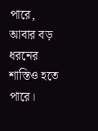পারে, আবার বড় ধরনের শাস্তিও হতে পারে।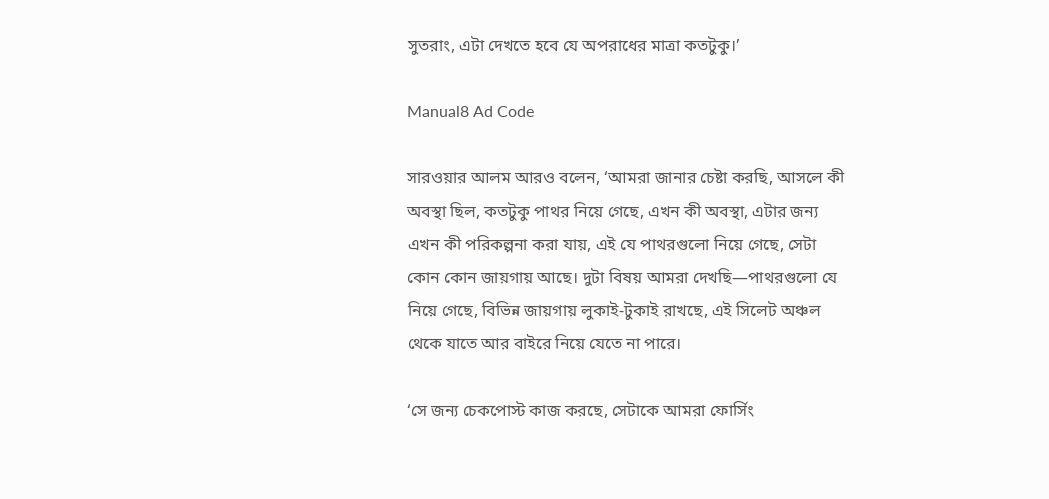সুতরাং, এটা দেখতে হবে যে অপরাধের মাত্রা কতটুকু।’

Manual8 Ad Code

সারওয়ার আলম আরও বলেন, ‘আমরা জানার চেষ্টা করছি, আসলে কী অবস্থা ছিল, কতটুকু পাথর নিয়ে গেছে, এখন কী অবস্থা, এটার জন্য এখন কী পরিকল্পনা করা যায়, এই যে পাথরগুলো নিয়ে গেছে, সেটা কোন কোন জায়গায় আছে। দুটা বিষয় আমরা দেখছি—পাথরগুলো যে নিয়ে গেছে, বিভিন্ন জায়গায় লুকাই-টুকাই রাখছে, এই সিলেট অঞ্চল থেকে যাতে আর বাইরে নিয়ে যেতে না পারে।

‘সে জন্য চেকপোস্ট কাজ করছে, সেটাকে আমরা ফোর্সিং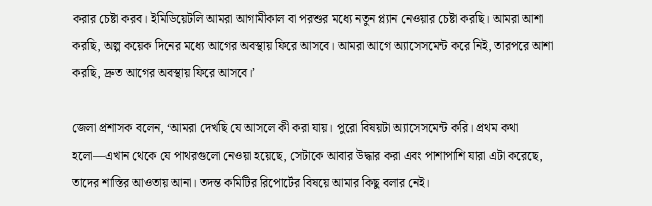করার চেষ্টা করব। ইমিডিয়েটলি আমরা আগামীকাল বা পরশুর মধ্যে নতুন প্ল্যান নেওয়ার চেষ্টা করছি। আমরা আশা করছি, অল্প কয়েক দিনের মধ্যে আগের অবস্থায় ফিরে আসবে। আমরা আগে অ্যাসেসমেন্ট করে নিই, তারপরে আশা করছি, দ্রুত আগের অবস্থায় ফিরে আসবে।’

জেলা প্রশাসক বলেন, ‘আমরা দেখছি যে আসলে কী করা যায়। পুরো বিষয়টা অ্যাসেসমেন্ট করি। প্রথম কথা হলো—এখান থেকে যে পাথরগুলো নেওয়া হয়েছে, সেটাকে আবার উদ্ধার করা এবং পাশাপাশি যারা এটা করেছে, তাদের শাস্তির আওতায় আনা। তদন্ত কমিটির রিপোর্টের বিষয়ে আমার কিছু বলার নেই।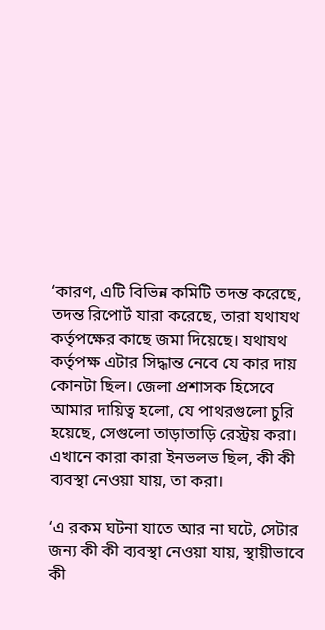‘কারণ, এটি বিভিন্ন কমিটি তদন্ত করেছে, তদন্ত রিপোর্ট যারা করেছে, তারা যথাযথ কর্তৃপক্ষের কাছে জমা দিয়েছে। যথাযথ কর্তৃপক্ষ এটার সিদ্ধান্ত নেবে যে কার দায় কোনটা ছিল। জেলা প্রশাসক হিসেবে আমার দায়িত্ব হলো, যে পাথরগুলো চুরি হয়েছে, সেগুলো তাড়াতাড়ি রেস্ট্রয় করা। এখানে কারা কারা ইনভলভ ছিল, কী কী ব্যবস্থা নেওয়া যায়, তা করা।

‘এ রকম ঘটনা যাতে আর না ঘটে, সেটার জন্য কী কী ব্যবস্থা নেওয়া যায়, স্থায়ীভাবে কী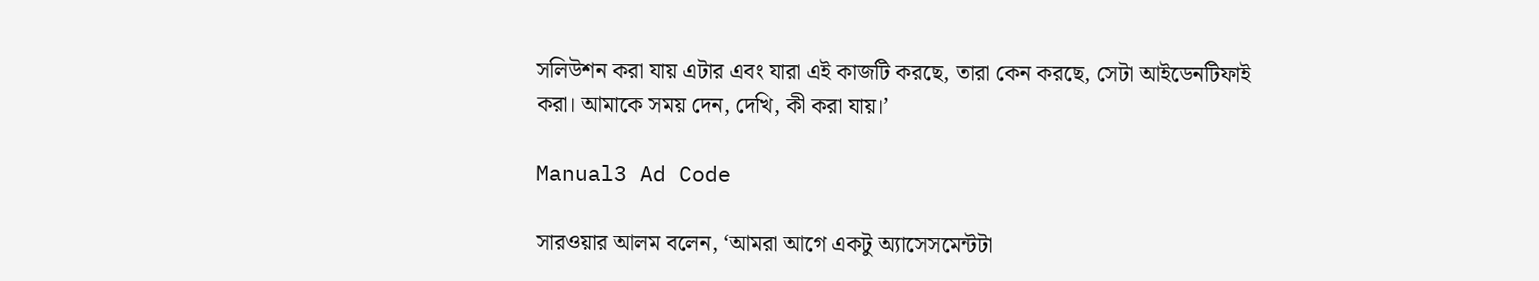সলিউশন করা যায় এটার এবং যারা এই কাজটি করছে, তারা কেন করছে, সেটা আইডেনটিফাই করা। আমাকে সময় দেন, দেখি, কী করা যায়।’

Manual3 Ad Code

সারওয়ার আলম বলেন, ‘আমরা আগে একটু অ্যাসেসমেন্টটা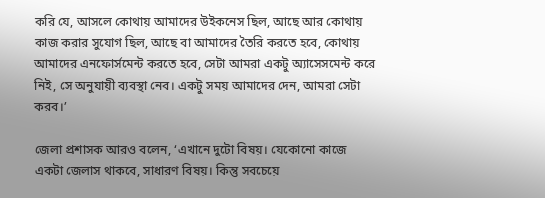করি যে, আসলে কোথায় আমাদের উইকনেস ছিল, আছে আর কোথায় কাজ করার সুযোগ ছিল, আছে বা আমাদের তৈরি করতে হবে, কোথায় আমাদের এনফোর্সমেন্ট করতে হবে, সেটা আমরা একটু অ্যাসেসমেন্ট করে নিই, সে অনুযায়ী ব্যবস্থা নেব। একটু সময় আমাদের দেন, আমরা সেটা করব।’

জেলা প্রশাসক আরও বলেন, ‘এখানে দুটো বিষয়। যেকোনো কাজে একটা জেলাস থাকবে, সাধারণ বিষয়। কিন্তু সবচেয়ে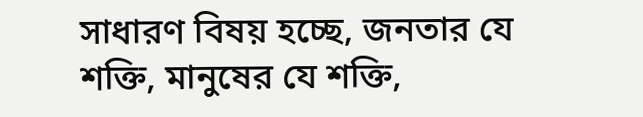সাধারণ বিষয় হচ্ছে, জনতার যে শক্তি, মানুষের যে শক্তি,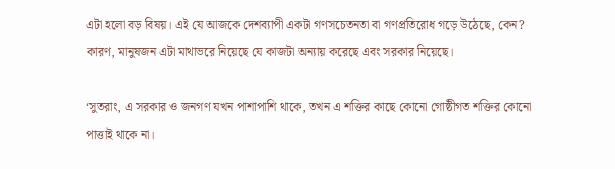এটা হলো বড় বিষয়। এই যে আজকে দেশব্যাপী একটা গণসচেতনতা বা গণপ্রতিরোধ গড়ে উঠেছে, কেন? কারণ, মানুষজন এটা মাথাভরে নিয়েছে যে কাজটা অন্যায় করেছে এবং সরকার নিয়েছে।

‘সুতরাং, এ সরকার ও জনগণ যখন পাশাপাশি থাকে, তখন এ শক্তির কাছে কোনো গোষ্ঠীগত শক্তির কোনো পাত্তাই থাকে না।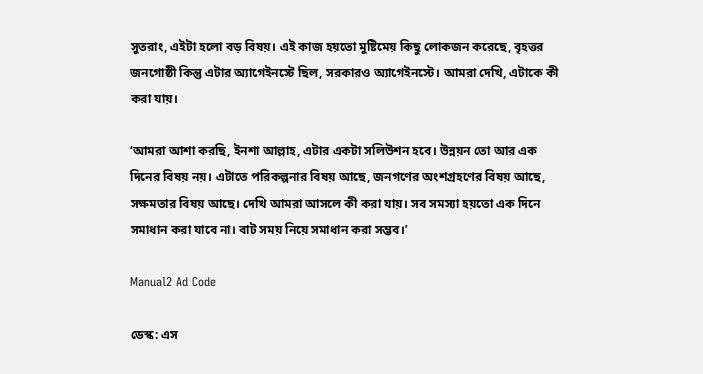সুতরাং, এইটা হলো বড় বিষয়। এই কাজ হয়তো মুষ্টিমেয় কিছু লোকজন করেছে, বৃহত্তর জনগোষ্ঠী কিন্তু এটার অ্যাগেইনস্টে ছিল, সরকারও অ্যাগেইনস্টে। আমরা দেখি, এটাকে কী করা যায়।

‘আমরা আশা করছি, ইনশা আল্লাহ, এটার একটা সলিউশন হবে। উন্নয়ন তো আর এক দিনের বিষয় নয়। এটাতে পরিকল্পনার বিষয় আছে, জনগণের অংশগ্রহণের বিষয় আছে, সক্ষমতার বিষয় আছে। দেখি আমরা আসলে কী করা যায়। সব সমস্যা হয়তো এক দিনে সমাধান করা যাবে না। বাট সময় নিয়ে সমাধান করা সম্ভব।’

Manual2 Ad Code

ডেস্ক: এস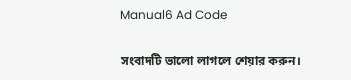Manual6 Ad Code

সংবাদটি ভালো লাগলে শেয়ার করুন।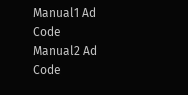Manual1 Ad Code
Manual2 Ad Code